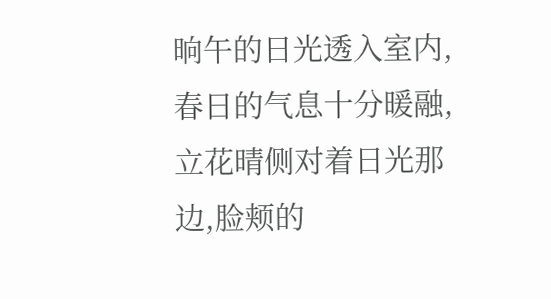晌午的日光透入室内,春日的气息十分暖融,立花晴侧对着日光那边,脸颊的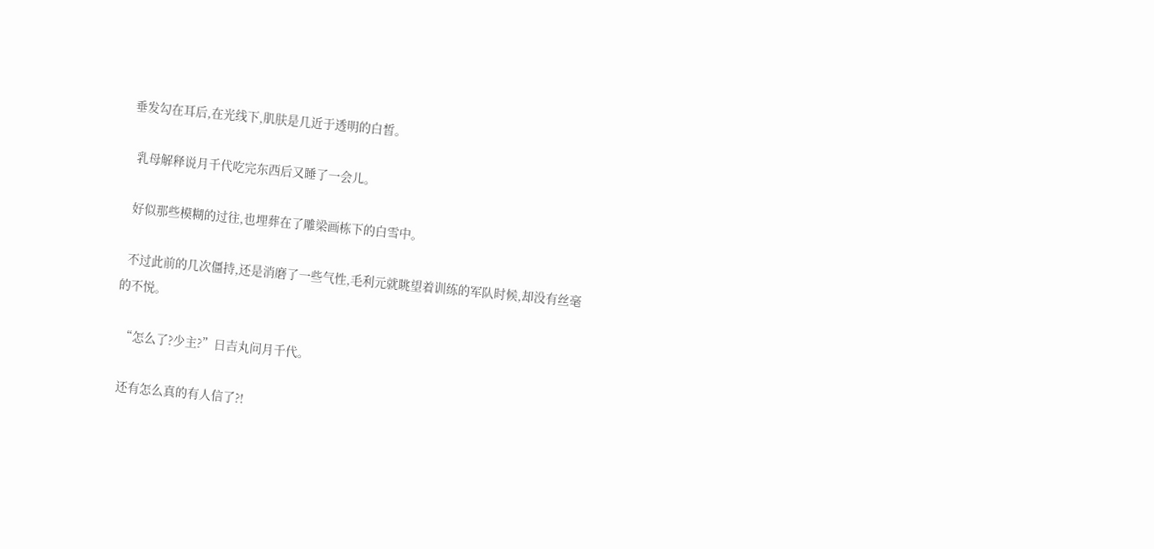垂发勾在耳后,在光线下,肌肤是几近于透明的白皙。

  乳母解释说月千代吃完东西后又睡了一会儿。

  好似那些模糊的过往,也埋葬在了雕梁画栋下的白雪中。

  不过此前的几次僵持,还是消磨了一些气性,毛利元就眺望着训练的军队时候,却没有丝毫的不悦。

  “怎么了?少主?”日吉丸问月千代。

  还有怎么真的有人信了?!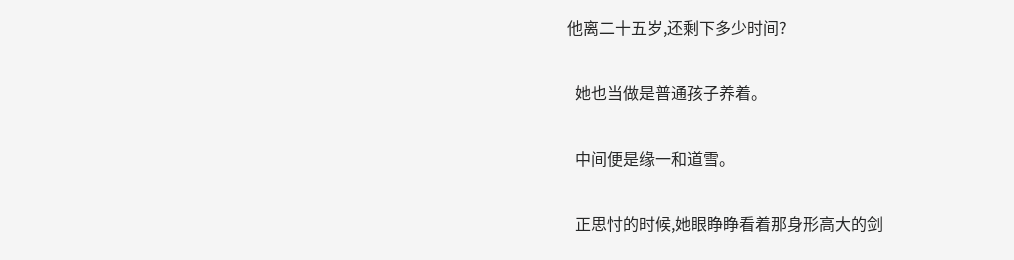他离二十五岁,还剩下多少时间?

  她也当做是普通孩子养着。

  中间便是缘一和道雪。

  正思忖的时候,她眼睁睁看着那身形高大的剑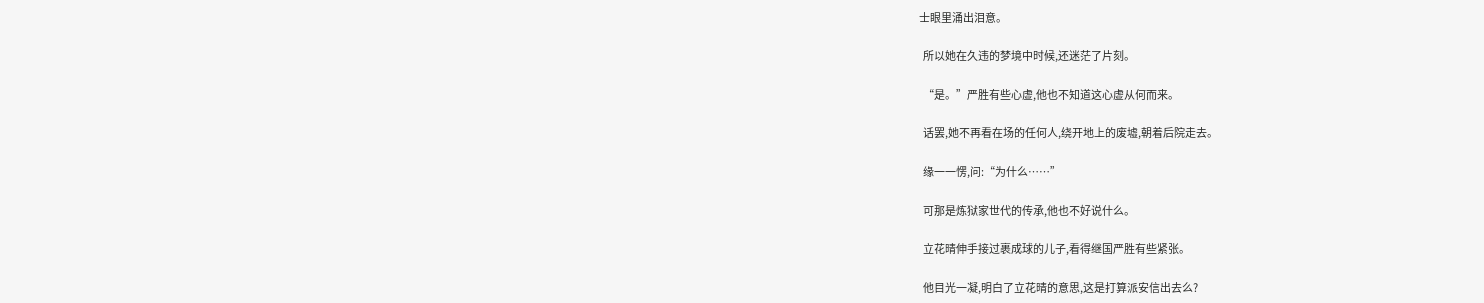士眼里涌出泪意。

  所以她在久违的梦境中时候,还迷茫了片刻。

  “是。”严胜有些心虚,他也不知道这心虚从何而来。

  话罢,她不再看在场的任何人,绕开地上的废墟,朝着后院走去。

  缘一一愣,问:“为什么……”

  可那是炼狱家世代的传承,他也不好说什么。

  立花晴伸手接过裹成球的儿子,看得继国严胜有些紧张。

  他目光一凝,明白了立花晴的意思,这是打算派安信出去么?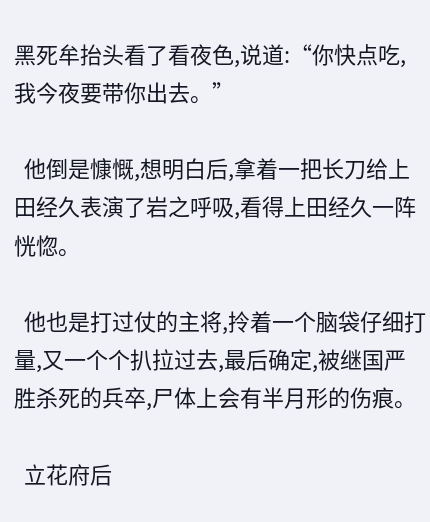黑死牟抬头看了看夜色,说道:“你快点吃,我今夜要带你出去。”

  他倒是慷慨,想明白后,拿着一把长刀给上田经久表演了岩之呼吸,看得上田经久一阵恍惚。

  他也是打过仗的主将,拎着一个脑袋仔细打量,又一个个扒拉过去,最后确定,被继国严胜杀死的兵卒,尸体上会有半月形的伤痕。

  立花府后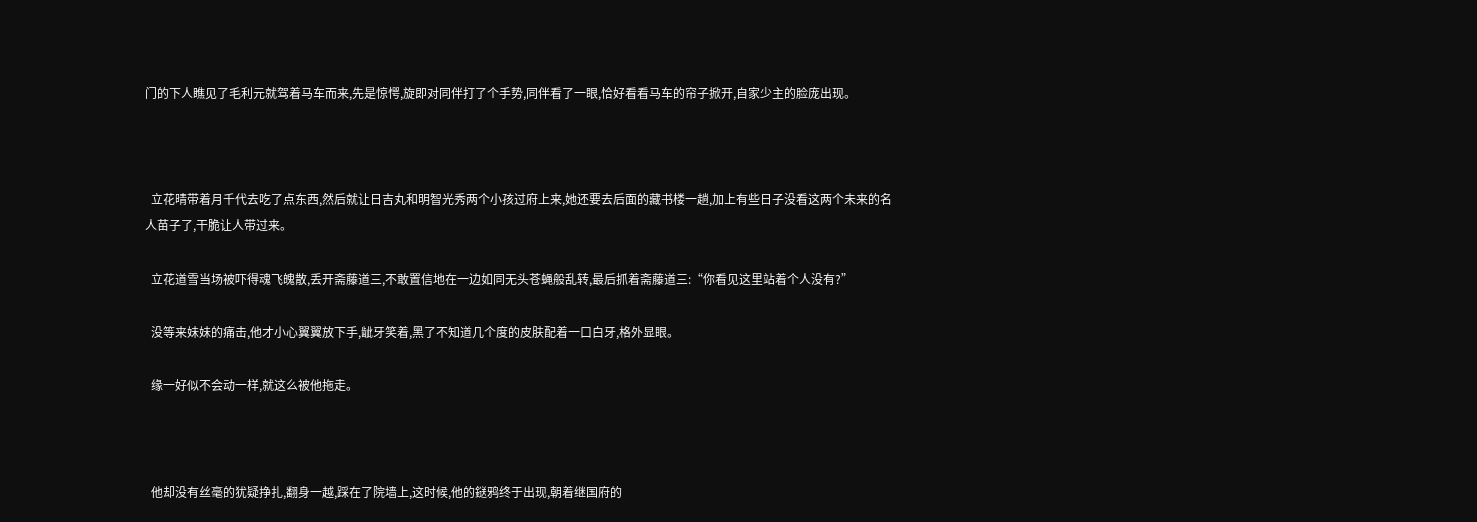门的下人瞧见了毛利元就驾着马车而来,先是惊愕,旋即对同伴打了个手势,同伴看了一眼,恰好看看马车的帘子掀开,自家少主的脸庞出现。



  立花晴带着月千代去吃了点东西,然后就让日吉丸和明智光秀两个小孩过府上来,她还要去后面的藏书楼一趟,加上有些日子没看这两个未来的名人苗子了,干脆让人带过来。

  立花道雪当场被吓得魂飞魄散,丢开斋藤道三,不敢置信地在一边如同无头苍蝇般乱转,最后抓着斋藤道三:“你看见这里站着个人没有?”

  没等来妹妹的痛击,他才小心翼翼放下手,龇牙笑着,黑了不知道几个度的皮肤配着一口白牙,格外显眼。

  缘一好似不会动一样,就这么被他拖走。



  他却没有丝毫的犹疑挣扎,翻身一越,踩在了院墙上,这时候,他的鎹鸦终于出现,朝着继国府的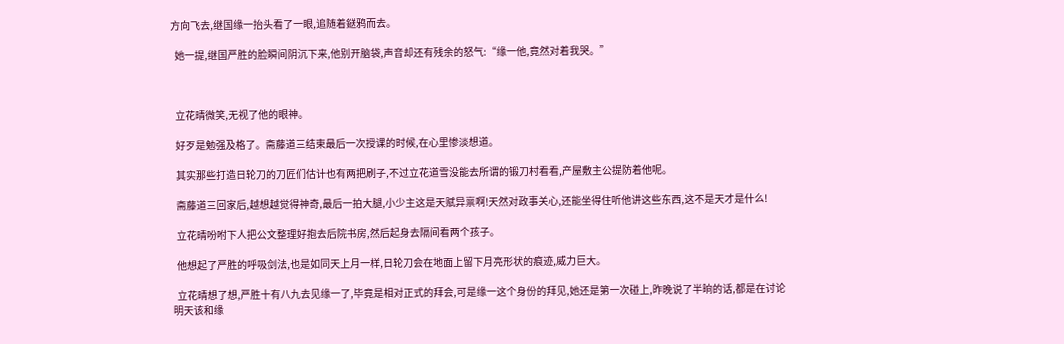方向飞去,继国缘一抬头看了一眼,追随着鎹鸦而去。

  她一提,继国严胜的脸瞬间阴沉下来,他别开脑袋,声音却还有残余的怒气:“缘一他,竟然对着我哭。”



  立花晴微笑,无视了他的眼神。

  好歹是勉强及格了。斋藤道三结束最后一次授课的时候,在心里惨淡想道。

  其实那些打造日轮刀的刀匠们估计也有两把刷子,不过立花道雪没能去所谓的锻刀村看看,产屋敷主公提防着他呢。

  斋藤道三回家后,越想越觉得神奇,最后一拍大腿,小少主这是天赋异禀啊!天然对政事关心,还能坐得住听他讲这些东西,这不是天才是什么!

  立花晴吩咐下人把公文整理好抱去后院书房,然后起身去隔间看两个孩子。

  他想起了严胜的呼吸剑法,也是如同天上月一样,日轮刀会在地面上留下月亮形状的痕迹,威力巨大。

  立花晴想了想,严胜十有八九去见缘一了,毕竟是相对正式的拜会,可是缘一这个身份的拜见,她还是第一次碰上,昨晚说了半晌的话,都是在讨论明天该和缘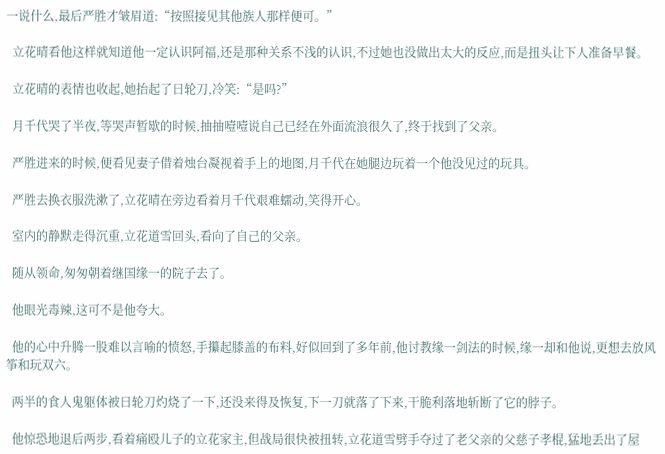一说什么,最后严胜才皱眉道:“按照接见其他族人那样便可。”

  立花晴看他这样就知道他一定认识阿福,还是那种关系不浅的认识,不过她也没做出太大的反应,而是扭头让下人准备早餐。

  立花晴的表情也收起,她抬起了日轮刀,冷笑:“是吗?”

  月千代哭了半夜,等哭声暂歇的时候,抽抽噎噎说自己已经在外面流浪很久了,终于找到了父亲。

  严胜进来的时候,便看见妻子借着烛台凝视着手上的地图,月千代在她腿边玩着一个他没见过的玩具。

  严胜去换衣服洗漱了,立花晴在旁边看着月千代艰难蠕动,笑得开心。

  室内的静默走得沉重,立花道雪回头,看向了自己的父亲。

  随从领命,匆匆朝着继国缘一的院子去了。

  他眼光毒辣,这可不是他夸大。

  他的心中升腾一股难以言喻的愤怒,手攥起膝盖的布料,好似回到了多年前,他讨教缘一剑法的时候,缘一却和他说,更想去放风筝和玩双六。

  两半的食人鬼躯体被日轮刀灼烧了一下,还没来得及恢复,下一刀就落了下来,干脆利落地斩断了它的脖子。

  他惊恐地退后两步,看着痛殴儿子的立花家主,但战局很快被扭转,立花道雪劈手夺过了老父亲的父慈子孝棍,猛地丢出了屋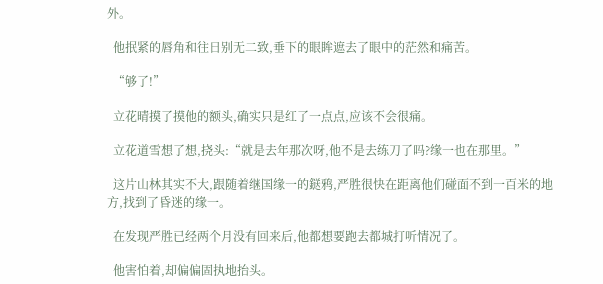外。

  他抿紧的唇角和往日别无二致,垂下的眼眸遮去了眼中的茫然和痛苦。

  “够了!”

  立花晴摸了摸他的额头,确实只是红了一点点,应该不会很痛。

  立花道雪想了想,挠头:“就是去年那次呀,他不是去练刀了吗?缘一也在那里。”

  这片山林其实不大,跟随着继国缘一的鎹鸦,严胜很快在距离他们碰面不到一百米的地方,找到了昏迷的缘一。

  在发现严胜已经两个月没有回来后,他都想要跑去都城打听情况了。

  他害怕着,却偏偏固执地抬头。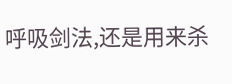呼吸剑法,还是用来杀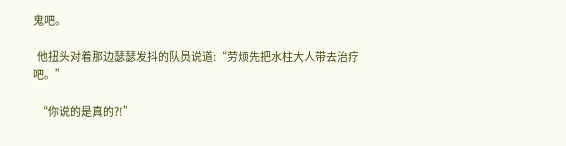鬼吧。

  他扭头对着那边瑟瑟发抖的队员说道:“劳烦先把水柱大人带去治疗吧。”

  “你说的是真的?!”